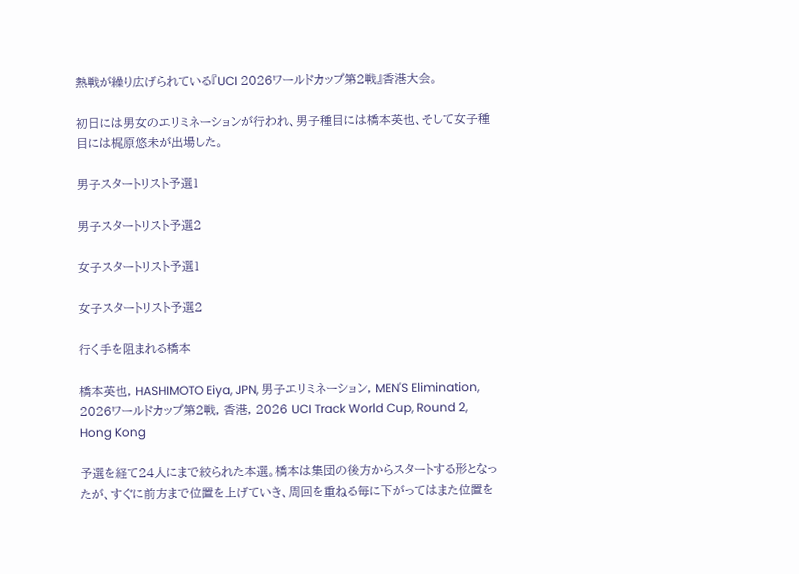熱戦が繰り広げられている『UCI 2026ワールドカップ第2戦』香港大会。

初日には男女のエリミネーションが行われ、男子種目には橋本英也、そして女子種目には梶原悠未が出場した。

男子スタートリスト予選1

男子スタートリスト予選2

女子スタートリスト予選1

女子スタートリスト予選2

行く手を阻まれる橋本

橋本英也, HASHIMOTO Eiya, JPN, 男子エリミネーション, MEN'S Elimination, 2026ワールドカップ第2戦, 香港, 2026 UCI Track World Cup, Round 2, Hong Kong

予選を経て24人にまで絞られた本選。橋本は集団の後方からスタートする形となったが、すぐに前方まで位置を上げていき、周回を重ねる毎に下がってはまた位置を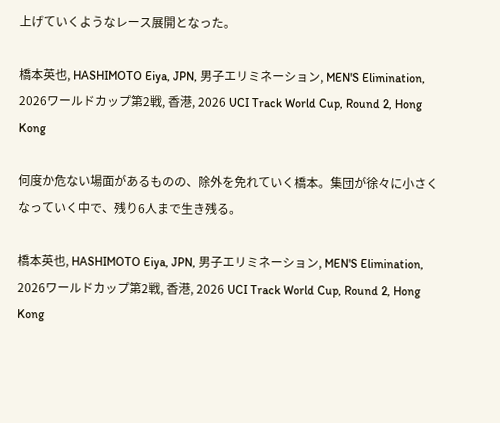上げていくようなレース展開となった。

橋本英也, HASHIMOTO Eiya, JPN, 男子エリミネーション, MEN'S Elimination, 2026ワールドカップ第2戦, 香港, 2026 UCI Track World Cup, Round 2, Hong Kong

何度か危ない場面があるものの、除外を免れていく橋本。集団が徐々に小さくなっていく中で、残り6人まで生き残る。

橋本英也, HASHIMOTO Eiya, JPN, 男子エリミネーション, MEN'S Elimination, 2026ワールドカップ第2戦, 香港, 2026 UCI Track World Cup, Round 2, Hong Kong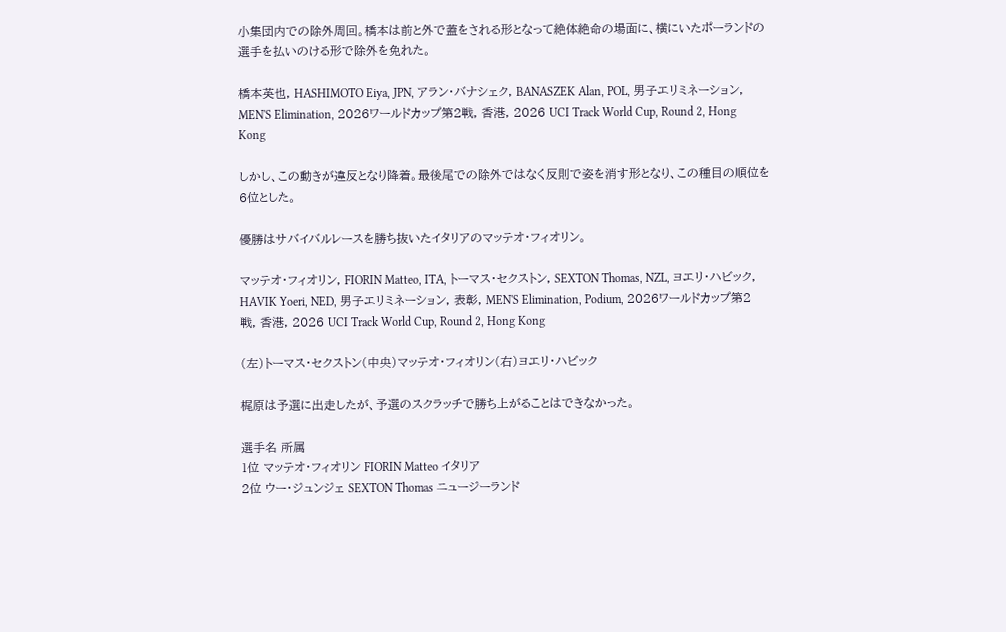小集団内での除外周回。橋本は前と外で蓋をされる形となって絶体絶命の場面に、横にいたポーランドの選手を払いのける形で除外を免れた。

橋本英也, HASHIMOTO Eiya, JPN, アラン・バナシェク, BANASZEK Alan, POL, 男子エリミネーション, MEN'S Elimination, 2026ワールドカップ第2戦, 香港, 2026 UCI Track World Cup, Round 2, Hong Kong

しかし、この動きが違反となり降着。最後尾での除外ではなく反則で姿を消す形となり、この種目の順位を6位とした。

優勝はサバイバルレースを勝ち抜いたイタリアのマッテオ・フィオリン。

マッテオ・フィオリン, FIORIN Matteo, ITA, トーマス・セクストン, SEXTON Thomas, NZL, ヨエリ・ハビック, HAVIK Yoeri, NED, 男子エリミネーション, 表彰, MEN'S Elimination, Podium, 2026ワールドカップ第2戦, 香港, 2026 UCI Track World Cup, Round 2, Hong Kong

(左)トーマス・セクストン(中央)マッテオ・フィオリン(右)ヨエリ・ハビック

梶原は予選に出走したが、予選のスクラッチで勝ち上がることはできなかった。

選手名 所属
1位 マッテオ・フィオリン FIORIN Matteo イタリア
2位 ウー・ジュンジェ SEXTON Thomas ニュージーランド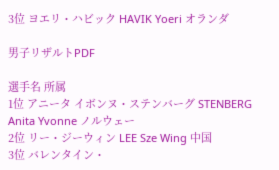3位 ヨエリ・ハビック HAVIK Yoeri オランダ

男子リザルトPDF

選手名 所属
1位 アニータ イボンヌ・ステンバーグ STENBERG Anita Yvonne ノルウェー
2位 リー・ジーウィン LEE Sze Wing 中国
3位 バレンタイン・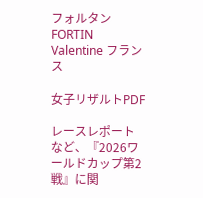フォルタン FORTIN Valentine フランス

女子リザルトPDF

レースレポートなど、『2026ワールドカップ第2戦』に関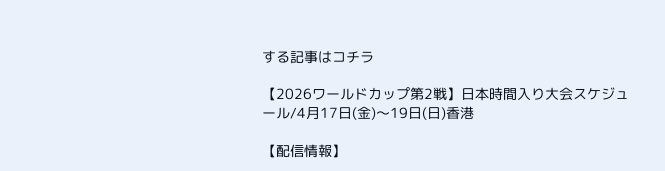する記事はコチラ

【2026ワールドカップ第2戦】日本時間入り大会スケジュール/4月17日(金)〜19日(日)香港

【配信情報】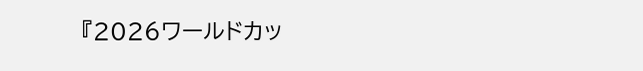『2026ワールドカッ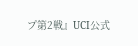プ第2戦』UCI公式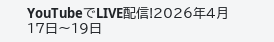YouTubeでLIVE配信!2026年4月17日〜19日